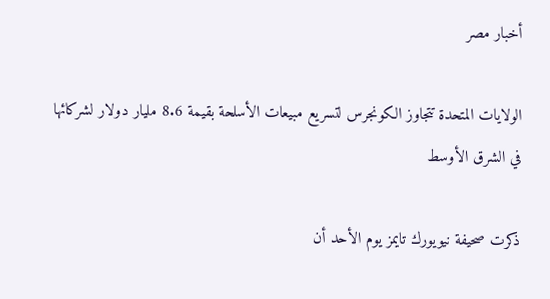أخبار مصر

الولايات المتحدة تتجاوز الكونجرس لتسريع مبيعات الأسلحة بقيمة 8.6 مليار دولار لشركائها في الشرق الأوسط

ذكرت صحيفة نيويورك تايمز يوم الأحد أن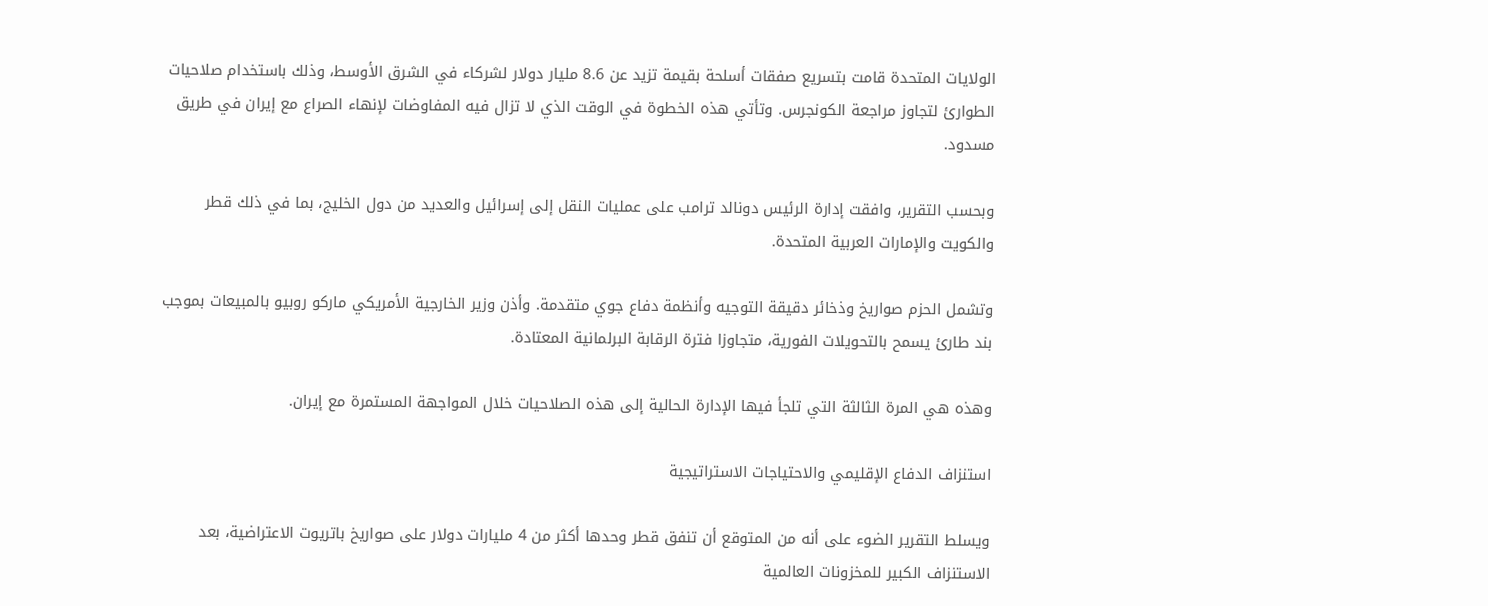الولايات المتحدة قامت بتسريع صفقات أسلحة بقيمة تزيد عن 8.6 مليار دولار لشركاء في الشرق الأوسط، وذلك باستخدام صلاحيات الطوارئ لتجاوز مراجعة الكونجرس. وتأتي هذه الخطوة في الوقت الذي لا تزال فيه المفاوضات لإنهاء الصراع مع إيران في طريق مسدود.

وبحسب التقرير، وافقت إدارة الرئيس دونالد ترامب على عمليات النقل إلى إسرائيل والعديد من دول الخليج، بما في ذلك قطر والكويت والإمارات العربية المتحدة.

وتشمل الحزم صواريخ وذخائر دقيقة التوجيه وأنظمة دفاع جوي متقدمة. وأذن وزير الخارجية الأمريكي ماركو روبيو بالمبيعات بموجب بند طارئ يسمح بالتحويلات الفورية، متجاوزا فترة الرقابة البرلمانية المعتادة.

وهذه هي المرة الثالثة التي تلجأ فيها الإدارة الحالية إلى هذه الصلاحيات خلال المواجهة المستمرة مع إيران.

استنزاف الدفاع الإقليمي والاحتياجات الاستراتيجية

ويسلط التقرير الضوء على أنه من المتوقع أن تنفق قطر وحدها أكثر من 4 مليارات دولار على صواريخ باتريوت الاعتراضية، بعد الاستنزاف الكبير للمخزونات العالمية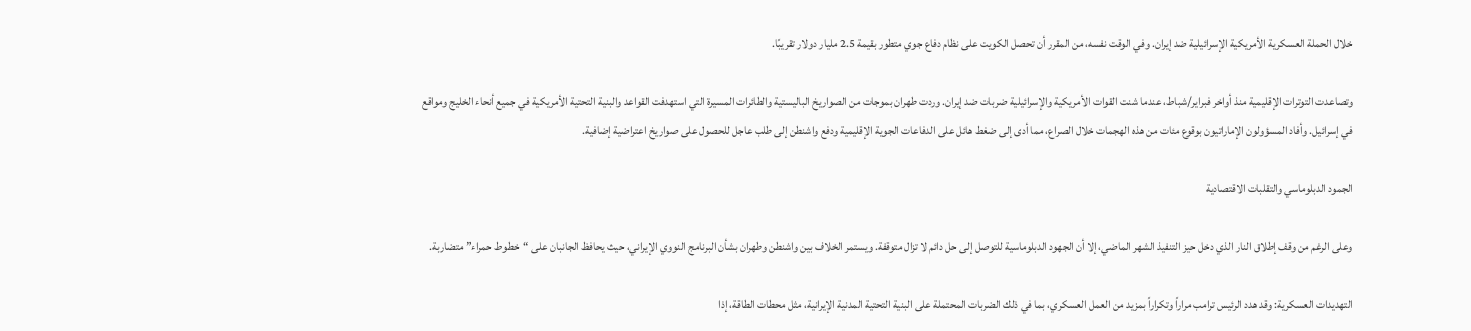خلال الحملة العسكرية الأمريكية الإسرائيلية ضد إيران. وفي الوقت نفسه، من المقرر أن تحصل الكويت على نظام دفاع جوي متطور بقيمة 2.5 مليار دولار تقريبًا.

وتصاعدت التوترات الإقليمية منذ أواخر فبراير/شباط، عندما شنت القوات الأمريكية والإسرائيلية ضربات ضد إيران. وردت طهران بموجات من الصواريخ الباليستية والطائرات المسيرة التي استهدفت القواعد والبنية التحتية الأمريكية في جميع أنحاء الخليج ومواقع في إسرائيل. وأفاد المسؤولون الإماراتيون بوقوع مئات من هذه الهجمات خلال الصراع، مما أدى إلى ضغط هائل على الدفاعات الجوية الإقليمية ودفع واشنطن إلى طلب عاجل للحصول على صواريخ اعتراضية إضافية.

الجمود الدبلوماسي والتقلبات الاقتصادية

وعلى الرغم من وقف إطلاق النار الذي دخل حيز التنفيذ الشهر الماضي، إلا أن الجهود الدبلوماسية للتوصل إلى حل دائم لا تزال متوقفة. ويستمر الخلاف بين واشنطن وطهران بشأن البرنامج النووي الإيراني، حيث يحافظ الجانبان على “خطوط حمراء” متضاربة.

التهديدات العسكرية: وقد هدد الرئيس ترامب مراراً وتكراراً بمزيد من العمل العسكري، بما في ذلك الضربات المحتملة على البنية التحتية المدنية الإيرانية، مثل محطات الطاقة، إذا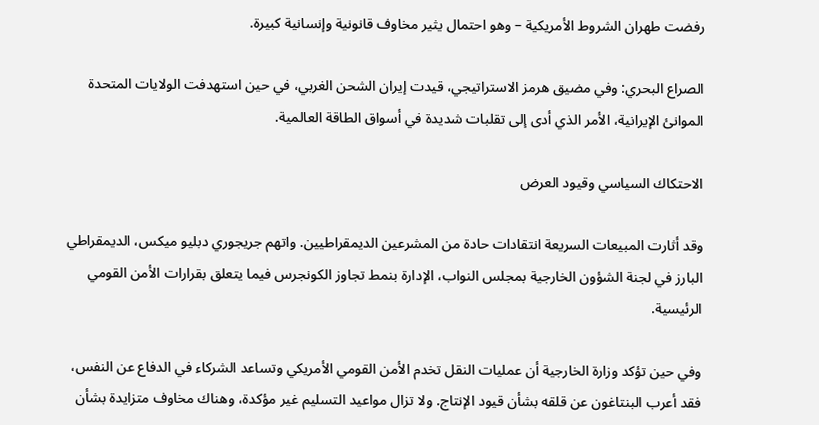رفضت طهران الشروط الأمريكية – وهو احتمال يثير مخاوف قانونية وإنسانية كبيرة.

الصراع البحري: وفي مضيق هرمز الاستراتيجي، قيدت إيران الشحن الغربي، في حين استهدفت الولايات المتحدة الموانئ الإيرانية، الأمر الذي أدى إلى تقلبات شديدة في أسواق الطاقة العالمية.

الاحتكاك السياسي وقيود العرض

وقد أثارت المبيعات السريعة انتقادات حادة من المشرعين الديمقراطيين. واتهم جريجوري دبليو ميكس، الديمقراطي البارز في لجنة الشؤون الخارجية بمجلس النواب، الإدارة بنمط تجاوز الكونجرس فيما يتعلق بقرارات الأمن القومي الرئيسية.

وفي حين تؤكد وزارة الخارجية أن عمليات النقل تخدم الأمن القومي الأمريكي وتساعد الشركاء في الدفاع عن النفس، فقد أعرب البنتاغون عن قلقه بشأن قيود الإنتاج. ولا تزال مواعيد التسليم غير مؤكدة، وهناك مخاوف متزايدة بشأن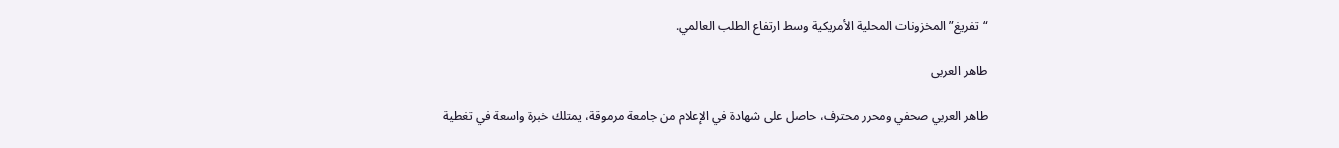“تفريغ” المخزونات المحلية الأمريكية وسط ارتفاع الطلب العالمي.

طاهر العربى

طاهر العربي صحفي ومحرر محترف، حاصل على شهادة في الإعلام من جامعة مرموقة، يمتلك خبرة واسعة في تغطية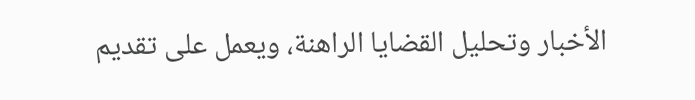الأخبار وتحليل القضايا الراهنة، ويعمل على تقديم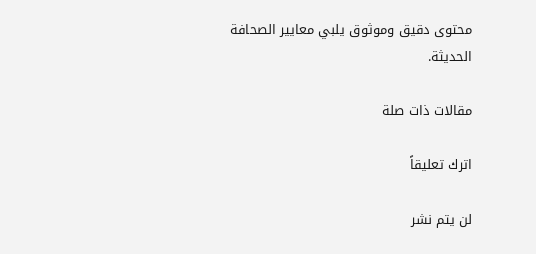محتوى دقيق وموثوق يلبي معايير الصحافة الحديثة.

مقالات ذات صلة

اترك تعليقاً

لن يتم نشر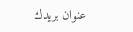عنوان بريدك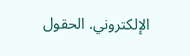الإلكتروني. الحقول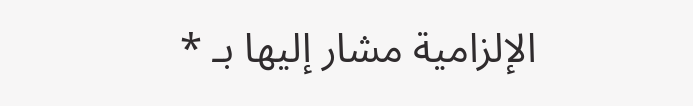الإلزامية مشار إليها بـ *